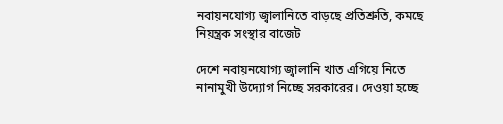নবায়নযোগ্য জ্বালানিতে বাড়ছে প্রতিশ্রুতি, কমছে নিয়ন্ত্রক সংস্থার বাজেট

দেশে নবায়নযোগ্য জ্বালানি খাত এগিয়ে নিতে নানামুখী উদ্যোগ নিচ্ছে সরকারের। দেওয়া হচ্ছে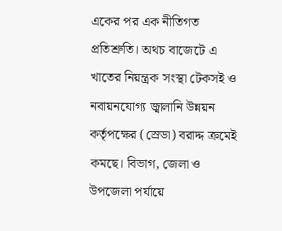একের পর এক নীতিগত প্রতিশ্রুতি। অথচ বাজেটে এ খাতের নিয়ন্ত্রক সংস্থা টেকসই ও নবায়নযোগ্য জ্বালানি উন্নয়ন কর্তৃপক্ষের (স্রেডা) বরাদ্দ ক্রমেই কমছে। বিভাগ, জেলা ও উপজেলা পর্যায়ে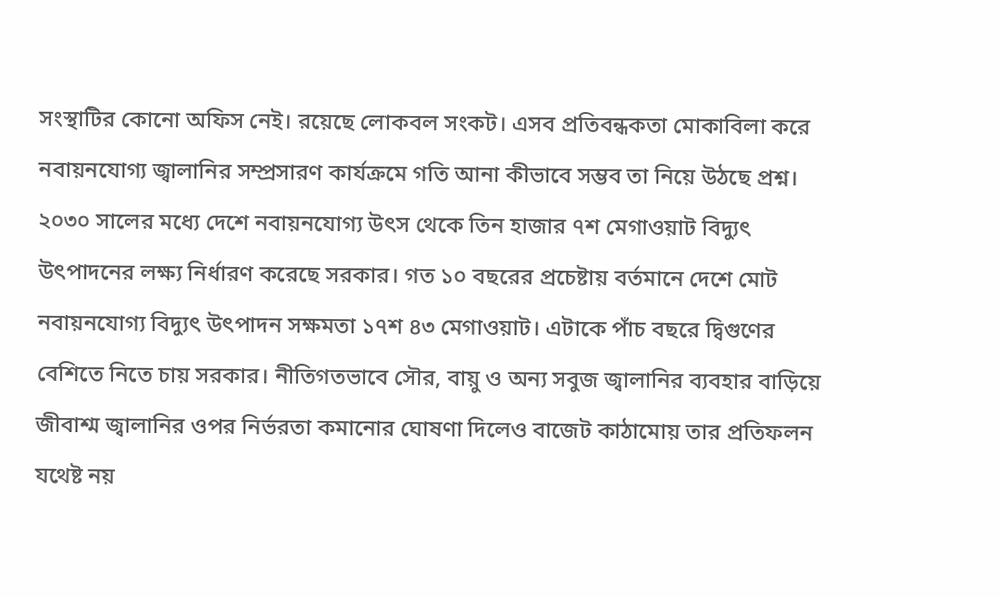সংস্থাটির কোনো অফিস নেই। রয়েছে লোকবল সংকট। এসব প্রতিবন্ধকতা মোকাবিলা করে নবায়নযোগ্য জ্বালানির সম্প্রসারণ কার্যক্রমে গতি আনা কীভাবে সম্ভব তা নিয়ে উঠছে প্রশ্ন। ২০৩০ সালের মধ্যে দেশে নবায়নযোগ্য উৎস থেকে তিন হাজার ৭শ মেগাওয়াট বিদ্যুৎ উৎপাদনের লক্ষ্য নির্ধারণ করেছে সরকার। গত ১০ বছরের প্রচেষ্টায় বর্তমানে দেশে মোট নবায়নযোগ্য বিদ্যুৎ উৎপাদন সক্ষমতা ১৭শ ৪৩ মেগাওয়াট। এটাকে পাঁচ বছরে দ্বিগুণের বেশিতে নিতে চায় সরকার। নীতিগতভাবে সৌর, বায়ু ও অন্য সবুজ জ্বালানির ব্যবহার বাড়িয়ে জীবাশ্ম জ্বালানির ওপর নির্ভরতা কমানোর ঘোষণা দিলেও বাজেট কাঠামোয় তার প্রতিফলন যথেষ্ট নয়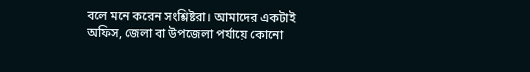বলে মনে করেন সংশ্লিষ্টরা। আমাদের একটাই অফিস, জেলা বা উপজেলা পর্যায়ে কোনো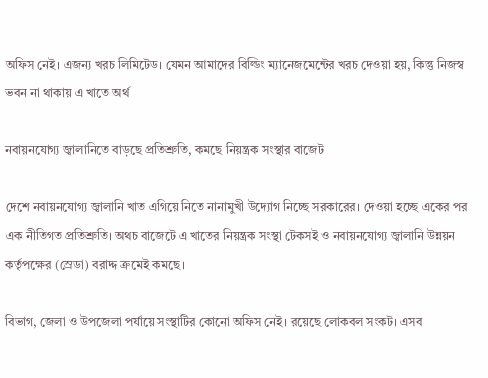অফিস নেই। এজন্য খরচ লিমিটেড। যেমন আমাদের বিল্ডিং ম্যানেজমেন্টের খরচ দেওয়া হয়, কিন্তু নিজস্ব ভবন না থাকায় এ খাতে অর্থ

নবায়নযোগ্য জ্বালানিতে বাড়ছে প্রতিশ্রুতি, কমছে নিয়ন্ত্রক সংস্থার বাজেট

দেশে নবায়নযোগ্য জ্বালানি খাত এগিয়ে নিতে নানামুখী উদ্যোগ নিচ্ছে সরকারের। দেওয়া হচ্ছে একের পর এক নীতিগত প্রতিশ্রুতি। অথচ বাজেটে এ খাতের নিয়ন্ত্রক সংস্থা টেকসই ও নবায়নযোগ্য জ্বালানি উন্নয়ন কর্তৃপক্ষের (স্রেডা) বরাদ্দ ক্রমেই কমছে।

বিভাগ, জেলা ও উপজেলা পর্যায়ে সংস্থাটির কোনো অফিস নেই। রয়েছে লোকবল সংকট। এসব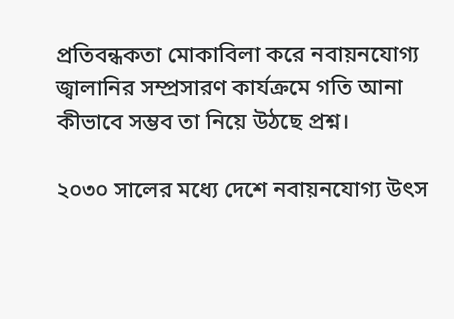প্রতিবন্ধকতা মোকাবিলা করে নবায়নযোগ্য জ্বালানির সম্প্রসারণ কার্যক্রমে গতি আনা কীভাবে সম্ভব তা নিয়ে উঠছে প্রশ্ন।

২০৩০ সালের মধ্যে দেশে নবায়নযোগ্য উৎস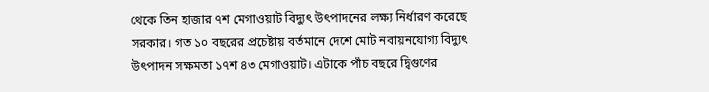থেকে তিন হাজার ৭শ মেগাওয়াট বিদ্যুৎ উৎপাদনের লক্ষ্য নির্ধারণ করেছে সরকার। গত ১০ বছরের প্রচেষ্টায় বর্তমানে দেশে মোট নবায়নযোগ্য বিদ্যুৎ উৎপাদন সক্ষমতা ১৭শ ৪৩ মেগাওয়াট। এটাকে পাঁচ বছরে দ্বিগুণের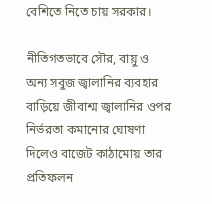বেশিতে নিতে চায় সরকার।

নীতিগতভাবে সৌর, বায়ু ও অন্য সবুজ জ্বালানির ব্যবহার বাড়িয়ে জীবাশ্ম জ্বালানির ওপর নির্ভরতা কমানোর ঘোষণা দিলেও বাজেট কাঠামোয় তার প্রতিফলন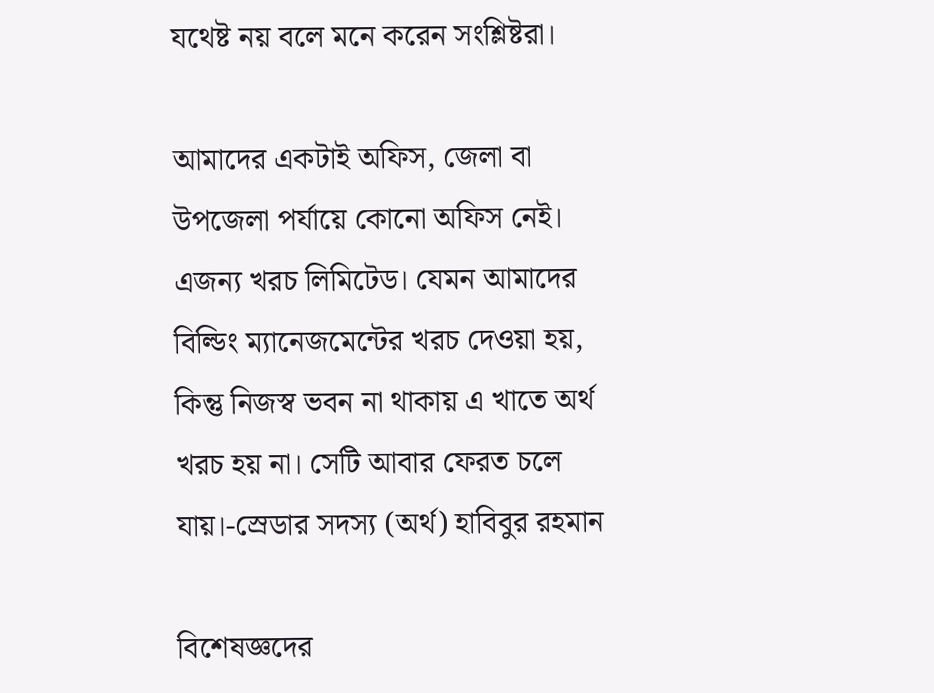যথেষ্ট নয় বলে মনে করেন সংশ্লিষ্টরা।

আমাদের একটাই অফিস, জেলা বা উপজেলা পর্যায়ে কোনো অফিস নেই। এজন্য খরচ লিমিটেড। যেমন আমাদের বিল্ডিং ম্যানেজমেন্টের খরচ দেওয়া হয়, কিন্তু নিজস্ব ভবন না থাকায় এ খাতে অর্থ খরচ হয় না। সেটি আবার ফেরত চলে যায়।-স্রেডার সদস্য (অর্থ) হাবিবুর রহমান

বিশেষজ্ঞদের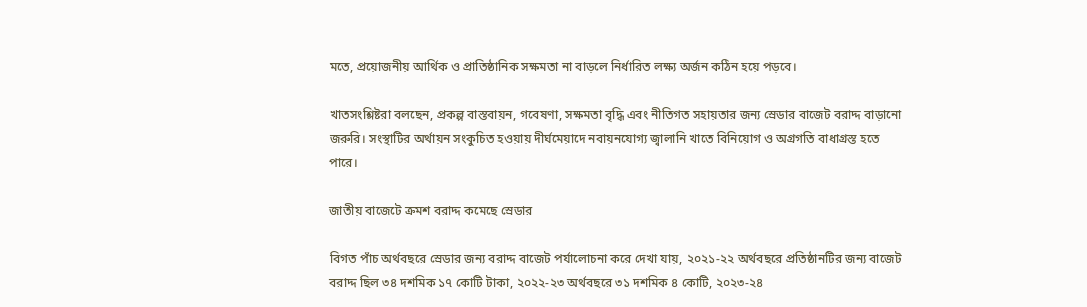মতে, প্রয়োজনীয় আর্থিক ও প্রাতিষ্ঠানিক সক্ষমতা না বাড়লে নির্ধারিত লক্ষ্য অর্জন কঠিন হয়ে পড়বে।

খাতসংশ্লিষ্টরা বলছেন, প্রকল্প বাস্তবায়ন, গবেষণা, সক্ষমতা বৃদ্ধি এবং নীতিগত সহায়তার জন্য স্রেডার বাজেট বরাদ্দ বাড়ানো জরুরি। সংস্থাটির অর্থায়ন সংকুচিত হওয়ায় দীর্ঘমেয়াদে নবায়নযোগ্য জ্বালানি খাতে বিনিয়োগ ও অগ্রগতি বাধাগ্রস্ত হতে পারে।

জাতীয় বাজেটে ক্রমশ বরাদ্দ কমেছে স্রেডার

বিগত পাঁচ অর্থবছরে স্রেডার জন্য বরাদ্দ বাজেট পর্যালোচনা করে দেখা যায়, ২০২১-২২ অর্থবছরে প্রতিষ্ঠানটির জন্য বাজেট বরাদ্দ ছিল ৩৪ দশমিক ১৭ কোটি টাকা, ২০২২-২৩ অর্থবছরে ৩১ দশমিক ৪ কোটি, ২০২৩-২৪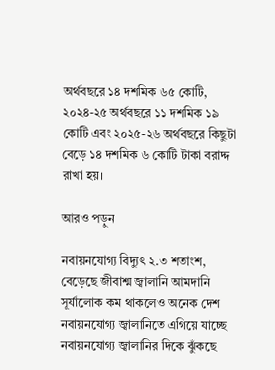অর্থবছরে ১৪ দশমিক ৬৫ কোটি, ২০২৪-২৫ অর্থবছরে ১১ দশমিক ১৯ কোটি এবং ২০২৫-২৬ অর্থবছরে কিছুটা বেড়ে ১৪ দশমিক ৬ কোটি টাকা বরাদ্দ রাখা হয়।

আরও পড়ুন

নবায়নযোগ্য বিদ্যুৎ ২.৩ শতাংশ, বেড়েছে জীবাশ্ম জ্বালানি আমদানি
সূর্যালোক কম থাকলেও অনেক দেশ নবায়নযোগ্য জ্বালানিতে এগিয়ে যাচ্ছে
নবায়নযোগ্য জ্বালানির দিকে ঝুঁকছে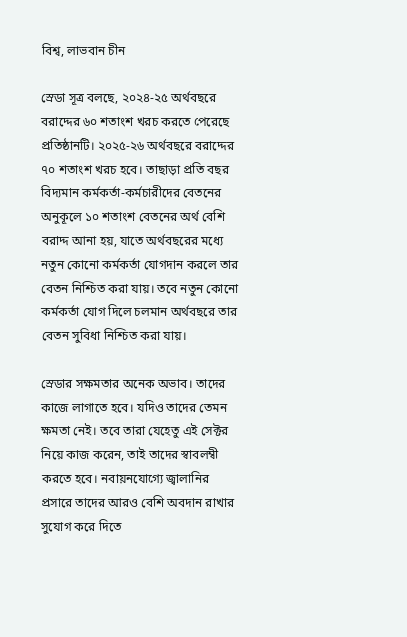বিশ্ব, লাভবান চীন

স্রেডা সূত্র বলছে, ২০২৪-২৫ অর্থবছরে বরাদ্দের ৬০ শতাংশ খরচ করতে পেরেছে প্রতিষ্ঠানটি। ২০২৫-২৬ অর্থবছরে বরাদ্দের ৭০ শতাংশ খরচ হবে। তাছাড়া প্রতি বছর বিদ্যমান কর্মকর্তা-কর্মচারীদের বেতনের অনুকূলে ১০ শতাংশ বেতনের অর্থ বেশি বরাদ্দ আনা হয়, যাতে অর্থবছরের মধ্যে নতুন কোনো কর্মকর্তা যোগদান করলে তার বেতন নিশ্চিত করা যায়। তবে নতুন কোনো কর্মকর্তা যোগ দিলে চলমান অর্থবছরে তার বেতন সুবিধা নিশ্চিত করা যায়।

স্রেডার সক্ষমতার অনেক অভাব। তাদের কাজে লাগাতে হবে। যদিও তাদের তেমন ক্ষমতা নেই। তবে তারা যেহেতু এই সেক্টর নিয়ে কাজ করেন, তাই তাদের স্বাবলম্বী করতে হবে। নবায়নযোগ্যে জ্বালানির প্রসারে তাদের আরও বেশি অবদান রাখার সুযোগ করে দিতে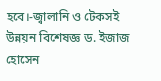হবে।-জ্বালানি ও টেকসই উন্নয়ন বিশেষজ্ঞ ড. ইজাজ হোসেন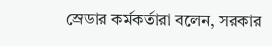স্রেডার কর্মকর্তারা বলেন, সরকার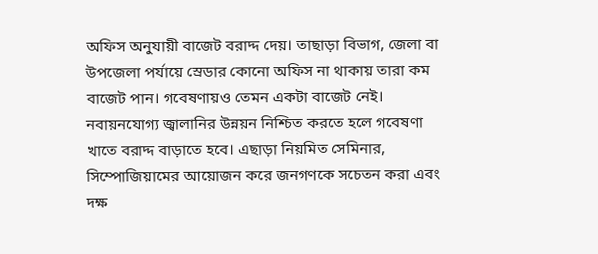অফিস অনুযায়ী বাজেট বরাদ্দ দেয়। তাছাড়া বিভাগ, জেলা বা উপজেলা পর্যায়ে স্রেডার কোনো অফিস না থাকায় তারা কম বাজেট পান। গবেষণায়ও তেমন একটা বাজেট নেই। নবায়নযোগ্য জ্বালানির উন্নয়ন নিশ্চিত করতে হলে গবেষণা খাতে বরাদ্দ বাড়াতে হবে। এছাড়া নিয়মিত সেমিনার, সিম্পোজিয়ামের আয়োজন করে জনগণকে সচেতন করা এবং দক্ষ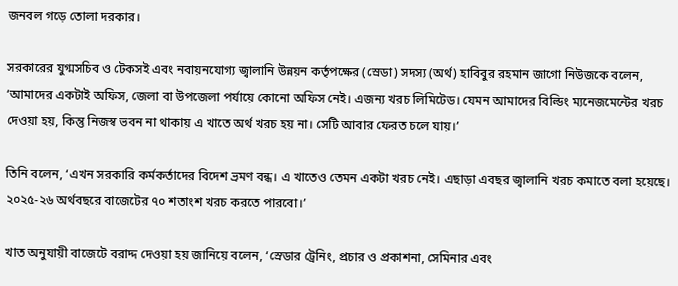জনবল গড়ে তোলা দরকার।

সরকারের যুগ্মসচিব ও টেকসই এবং নবায়নযোগ্য জ্বালানি উন্নয়ন কর্তৃপক্ষের (স্রেডা) সদস্য (অর্থ) হাবিবুর রহমান জাগো নিউজকে বলেন, ‘আমাদের একটাই অফিস, জেলা বা উপজেলা পর্যায়ে কোনো অফিস নেই। এজন্য খরচ লিমিটেড। যেমন আমাদের বিল্ডিং ম্যনেজমেন্টের খরচ দেওয়া হয়, কিন্তু নিজস্ব ভবন না থাকায় এ খাতে অর্থ খরচ হয় না। সেটি আবার ফেরত চলে যায়।’

তিনি বলেন, ‘এখন সরকারি কর্মকর্তাদের বিদেশ ভ্রমণ বন্ধ। এ খাতেও তেমন একটা খরচ নেই। এছাড়া এবছর জ্বালানি খরচ কমাতে বলা হয়েছে। ২০২৫-২৬ অর্থবছরে বাজেটের ৭০ শতাংশ খরচ করতে পারবো।’

খাত অনুযায়ী বাজেটে বরাদ্দ দেওয়া হয় জানিয়ে বলেন, ‘স্রেডার ট্রেনিং, প্রচার ও প্রকাশনা, সেমিনার এবং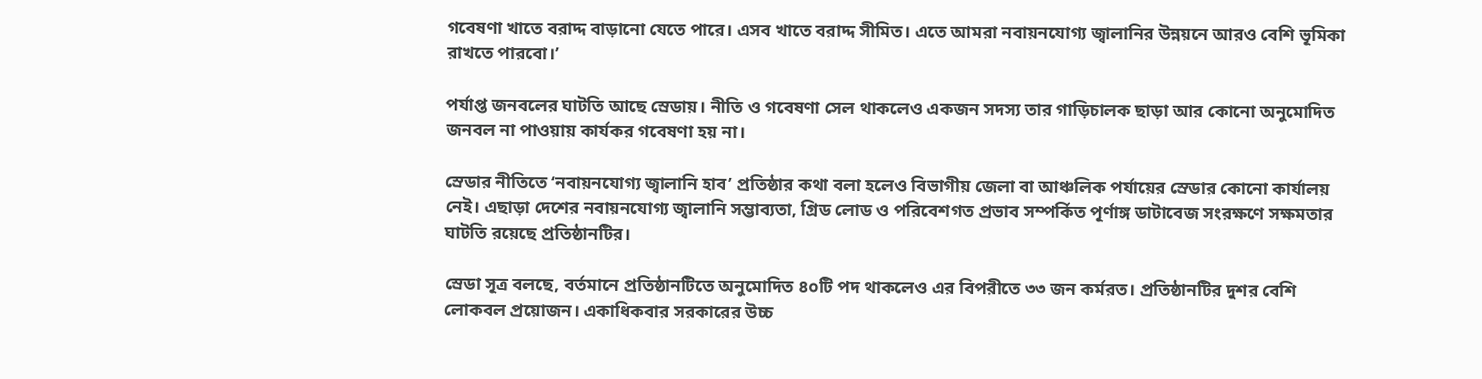গবেষণা খাতে বরাদ্দ বাড়ানো যেতে পারে। এসব খাতে বরাদ্দ সীমিত। এতে আমরা নবায়নযোগ্য জ্বালানির উন্নয়নে আরও বেশি ভূমিকা রাখতে পারবো।’

পর্যাপ্ত জনবলের ঘাটতি আছে স্রেডায়। নীতি ও গবেষণা সেল থাকলেও একজন সদস্য তার গাড়িচালক ছাড়া আর কোনো অনুমোদিত জনবল না পাওয়ায় কার্যকর গবেষণা হয় না।

স্রেডার নীতিতে ‘নবায়নযোগ্য জ্বালানি হাব’ প্রতিষ্ঠার কথা বলা হলেও বিভাগীয় জেলা বা আঞ্চলিক পর্যায়ের স্রেডার কোনো কার্যালয় নেই। এছাড়া দেশের নবায়নযোগ্য জ্বালানি সম্ভাব্যতা, গ্রিড লোড ও পরিবেশগত প্রভাব সম্পর্কিত পূর্ণাঙ্গ ডাটাবেজ সংরক্ষণে সক্ষমতার ঘাটতি রয়েছে প্রতিষ্ঠানটির।

স্রেডা সূত্র বলছে, বর্তমানে প্রতিষ্ঠানটিতে অনুমোদিত ৪০টি পদ থাকলেও এর বিপরীতে ৩৩ জন কর্মরত। প্রতিষ্ঠানটির দুশর বেশি লোকবল প্রয়োজন। একাধিকবার সরকারের উচ্চ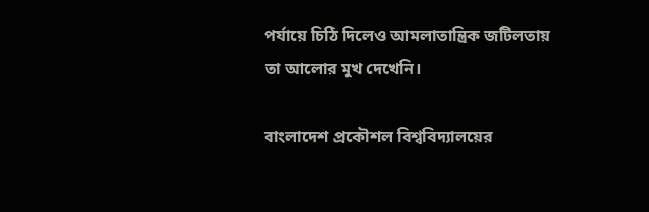পর্যায়ে চিঠি দিলেও আমলাতান্ত্রিক জটিলতায় তা আলোর মুখ দেখেনি।

বাংলাদেশ প্রকৌশল বিশ্ববিদ্যালয়ের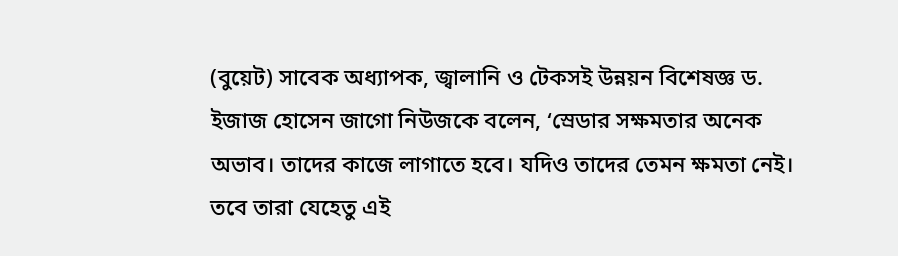(বুয়েট) সাবেক অধ্যাপক, জ্বালানি ও টেকসই উন্নয়ন বিশেষজ্ঞ ড. ইজাজ হোসেন জাগো নিউজকে বলেন, ‘স্রেডার সক্ষমতার অনেক অভাব। তাদের কাজে লাগাতে হবে। যদিও তাদের তেমন ক্ষমতা নেই। তবে তারা যেহেতু এই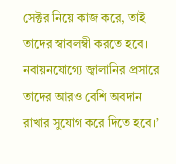সেক্টর নিয়ে কাজ করে, তাই তাদের স্বাবলম্বী করতে হবে। নবায়নযোগ্যে জ্বালানির প্রসারে তাদের আরও বেশি অবদান রাখার সুযোগ করে দিতে হবে।’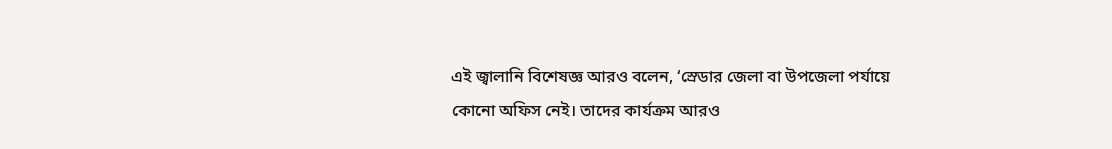এই জ্বালানি বিশেষজ্ঞ আরও বলেন, ‘স্রেডার জেলা বা উপজেলা পর্যায়ে কোনো অফিস নেই। তাদের কার্যক্রম আরও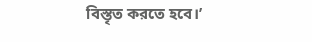বিস্তৃত করতে হবে।’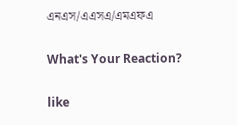এনএস/এএসএ/এমএফএ

What's Your Reaction?

like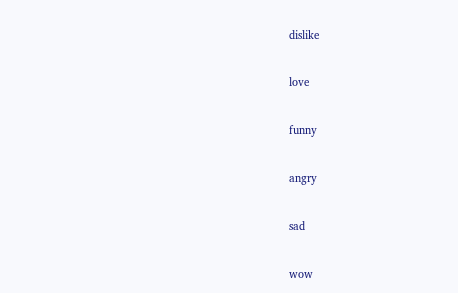dislike

love

funny

angry

sad

wow